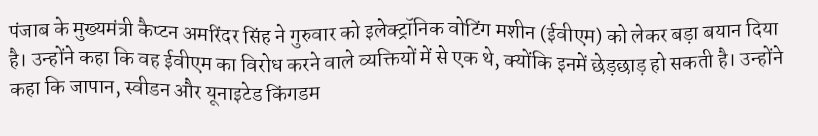पंजाब के मुख्यमंत्री कैप्टन अमरिंदर सिंह ने गुरुवार को इलेक्ट्रॉनिक वोटिंग मशीन (ईवीएम) को लेकर बड़ा बयान दिया है। उन्होंने कहा कि वह ईवीएम का विरोध करने वाले व्यक्तियों में से एक थे, क्योंकि इनमें छेड़छाड़ हो सकती है। उन्होंने कहा कि जापान, स्वीडन और यूनाइटेड किंगडम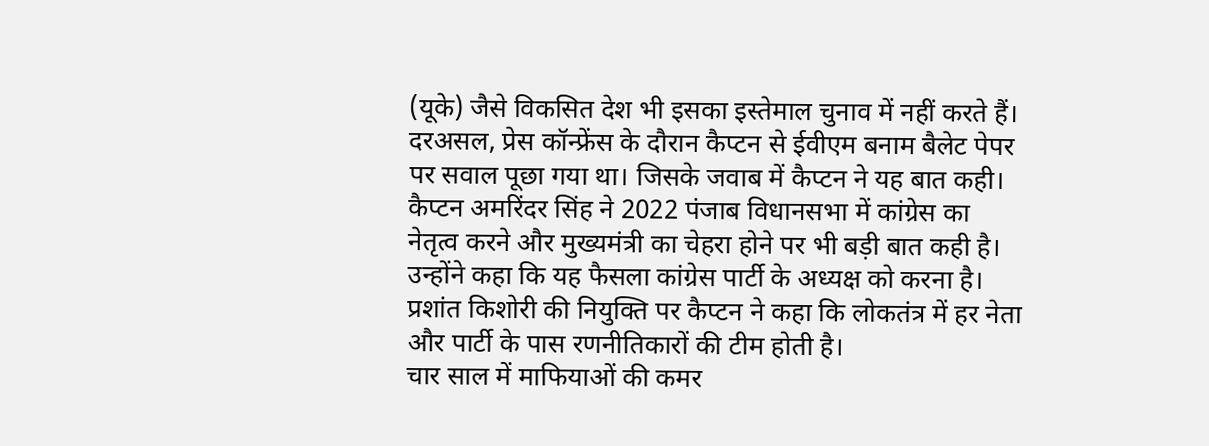(यूके) जैसे विकसित देश भी इसका इस्तेमाल चुनाव में नहीं करते हैं। दरअसल, प्रेस कॉन्फ्रेंस के दौरान कैप्टन से ईवीएम बनाम बैलेट पेपर पर सवाल पूछा गया था। जिसके जवाब में कैप्टन ने यह बात कही।
कैप्टन अमरिंदर सिंह ने 2022 पंजाब विधानसभा में कांग्रेस का नेतृत्व करने और मुख्यमंत्री का चेहरा होने पर भी बड़ी बात कही है। उन्होंने कहा कि यह फैसला कांग्रेस पार्टी के अध्यक्ष को करना है। प्रशांत किशोरी की नियुक्ति पर कैप्टन ने कहा कि लोकतंत्र में हर नेता और पार्टी के पास रणनीतिकारों की टीम होती है।
चार साल में माफियाओं की कमर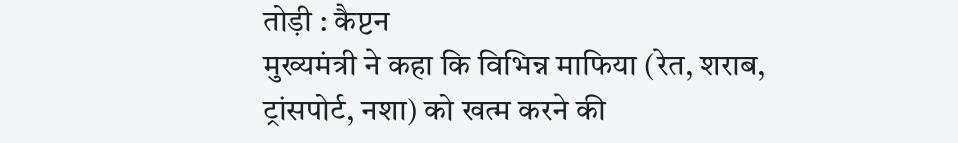तोड़ी : कैप्टन
मुख्यमंत्री ने कहा कि विभिन्न माफिया (रेत, शराब, ट्रांसपोर्ट, नशा) को खत्म करने की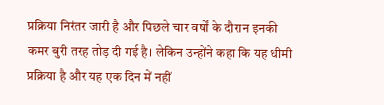प्रक्रिया निरंतर जारी है और पिछले चार वर्षों के दौरान इनकी कमर बुरी तरह तोड़ दी गई है। लेकिन उन्होंने कहा कि यह धीमी प्रक्रिया है और यह एक दिन में नहीं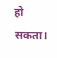हो सकता।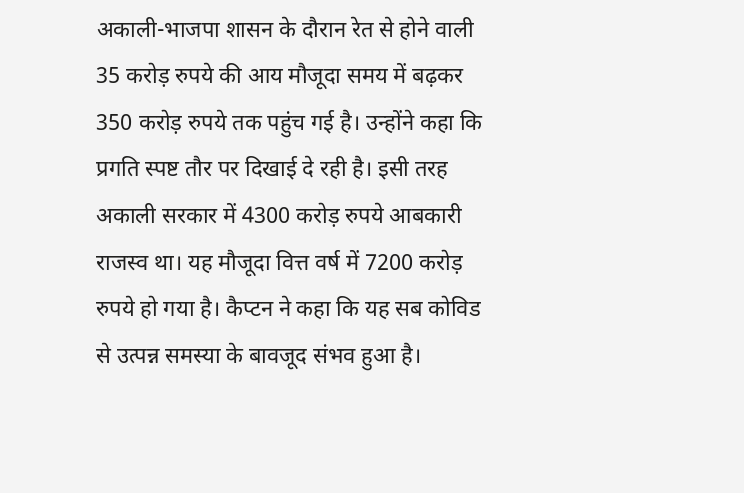अकाली-भाजपा शासन के दौरान रेत से होने वाली 35 करोड़ रुपये की आय मौजूदा समय में बढ़कर 350 करोड़ रुपये तक पहुंच गई है। उन्होंने कहा कि प्रगति स्पष्ट तौर पर दिखाई दे रही है। इसी तरह अकाली सरकार में 4300 करोड़ रुपये आबकारी राजस्व था। यह मौजूदा वित्त वर्ष में 7200 करोड़ रुपये हो गया है। कैप्टन ने कहा कि यह सब कोविड से उत्पन्न समस्या के बावजूद संभव हुआ है।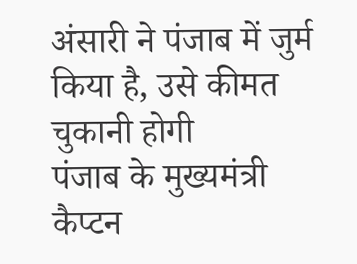अंसारी ने पंजाब में जुर्म किया है, उसे कीमत चुकानी होगी
पंजाब के मुख्यमंत्री कैप्टन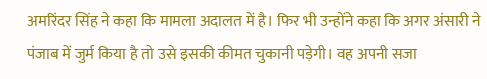अमरिंदर सिंह ने कहा कि मामला अदालत में है। फिर भी उन्होंने कहा कि अगर अंसारी ने पंजाब में जुर्म किया है तो उसे इसकी कीमत चुकानी पड़ेगी। वह अपनी सजा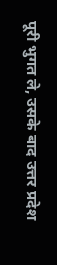पूरी भुगत ले, उसके बाद उत्तर प्रदेश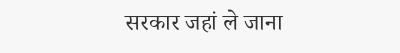सरकार जहां ले जाना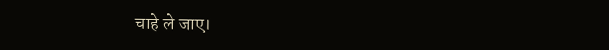चाहे ले जाए।